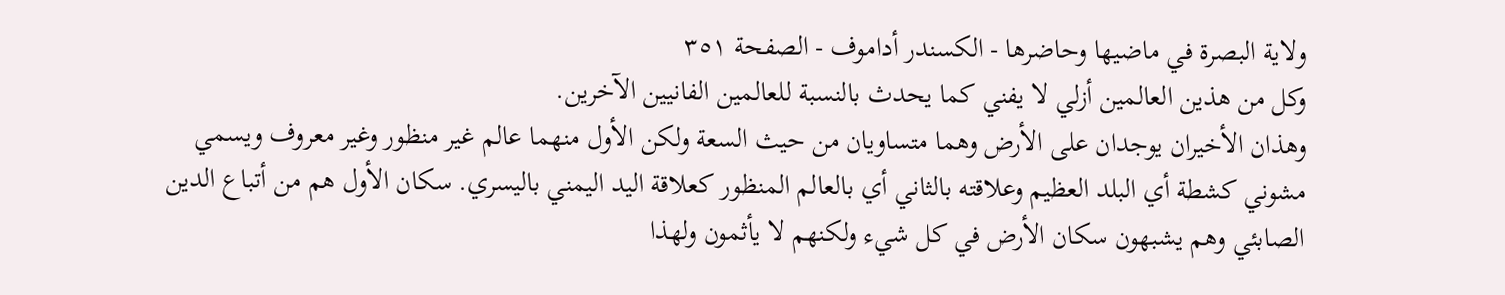ولاية البصرة في ماضيها وحاضرها - الكسندر أداموف - الصفحة ٣٥١
وکل من هذين العالمين أزلي لا يفني کما يحدث بالنسبة للعالمين الفانيين الآخرين.
وهذان الأخيران يوجدان على الأرض وهما متساويان من حيث السعة ولکن الأول منهما عالم غير منظور وغير معروف ويسمي مشوني کشطة أي البلد العظيم وعلاقته بالثاني أي بالعالم المنظور کعلاقة اليد اليمني باليسري. سکان الأول هم من أتباع الدين الصابئي وهم يشبهون سکان الأرض في کل شيء ولکنهم لا يأثمون ولهذا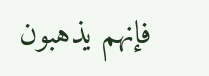فإنهم يذهبون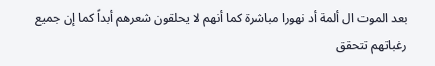بعد الموت ال ألمة أد نهورا مباشرة کما أنهم لا يحلقون شعرهم أبداً کما إن جميع رغباتهم تتحقق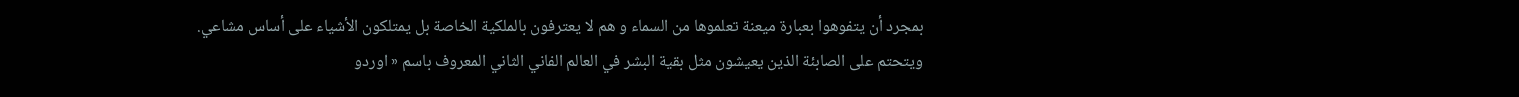بمجرد أن يتفوهوا بعبارة ميعنة تعلموها من السماء و هم لا يعترفون بالملکية الخاصة بل يمتلکون الأشياء على أساس مشاعي.
ويتحتم على الصابئة الذين يعيشون مثل بقية البشر في العالم الفاني الثاني المعروف باسم « اوردو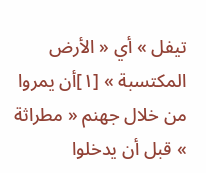تيفل » أي « الأرض المکتسبة » [١]أن يمروا من خلال جهنم « مطراثة » قبل أن يدخلوا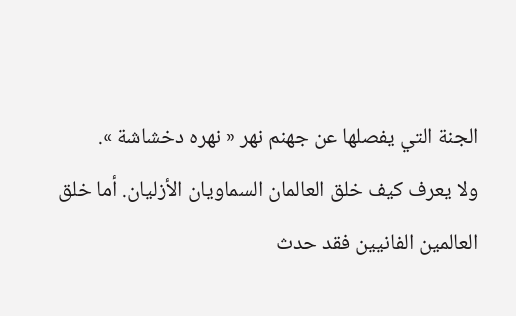الجنة التي يفصلها عن جهنم نهر « نهره دخشاشة ».
ولا يعرف کيف خلق العالمان السماويان الأزليان. أما خلق العالمين الفانيين فقد حدث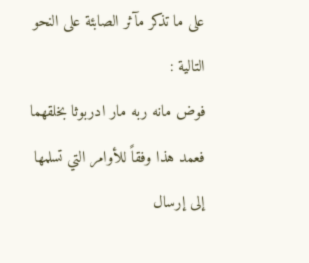على ما تذکر مآثر الصابئة على النحو التالية :
فوض مانه ربه مار ادربوثا بخلقهما فعمد هذا وفقاً للأوامر التي تسلمها إلى إرسال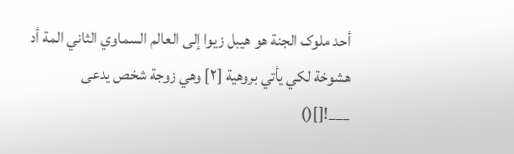أحد ملوک الجنة هو هيبل زيوا إلى العالم السماوي الثاني المة أد هشوخة لکي يأتي بروهية [٢] وهي زوجة شخص يدعى
___![]()